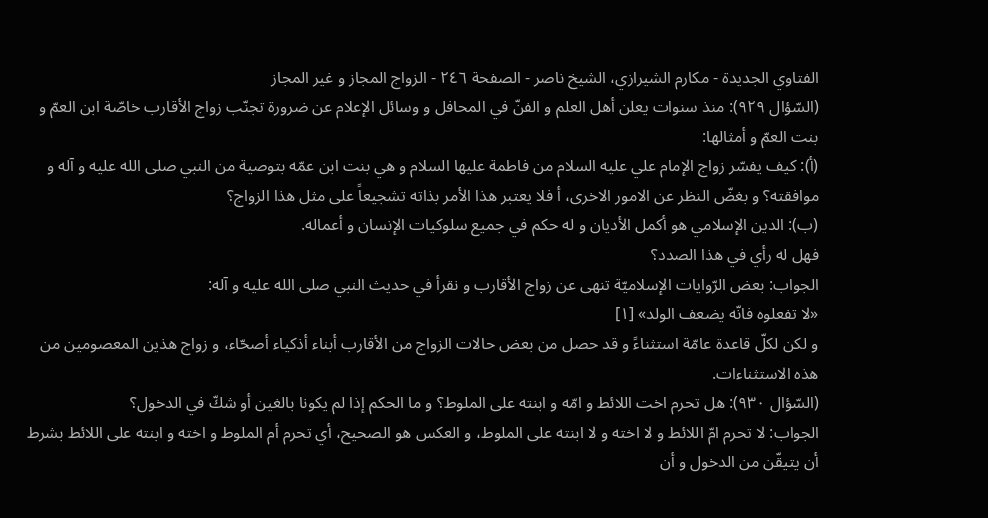الفتاوي الجديدة - مكارم الشيرازي، الشيخ ناصر - الصفحة ٢٤٦ - الزواج المجاز و غير المجاز
(السّؤال ٩٢٩): منذ سنوات يعلن أهل العلم و الفنّ في المحافل و وسائل الإعلام عن ضرورة تجنّب زواج الأقارب خاصّة ابن العمّ و بنت العمّ و أمثالها:
(أ): كيف يفسّر زواج الإمام علي عليه السلام من فاطمة عليها السلام و هي بنت ابن عمّه بتوصية من النبي صلى الله عليه و آله و موافقته؟ و بغضّ النظر عن الامور الاخرى، أ فلا يعتبر هذا الأمر بذاته تشجيعاً على مثل هذا الزواج؟
(ب): الدين الإسلامي هو أكمل الأديان و له حكم في جميع سلوكيات الإنسان و أعماله.
فهل له رأي في هذا الصدد؟
الجواب: بعض الرّوايات الإسلاميّة تنهى عن زواج الأقارب و نقرأ في حديث النبي صلى الله عليه و آله:
«لا تفعلوه فانّه يضعف الولد» [١]
و لكن لكلّ قاعدة عامّة استثناءً و قد حصل من بعض حالات الزواج من الأقارب أبناء أذكياء أصحّاء، و زواج هذين المعصومين من هذه الاستثناءات.
(السّؤال ٩٣٠): هل تحرم اخت اللائط و امّه و ابنته على الملوط؟ و ما الحكم إذا لم يكونا بالغين أو شكّ في الدخول؟
الجواب: لا تحرم امّ اللائط و لا اخته و لا ابنته على الملوط، و العكس هو الصحيح، أي تحرم أم الملوط و اخته و ابنته على اللائط بشرط أن يتيقّن من الدخول و أن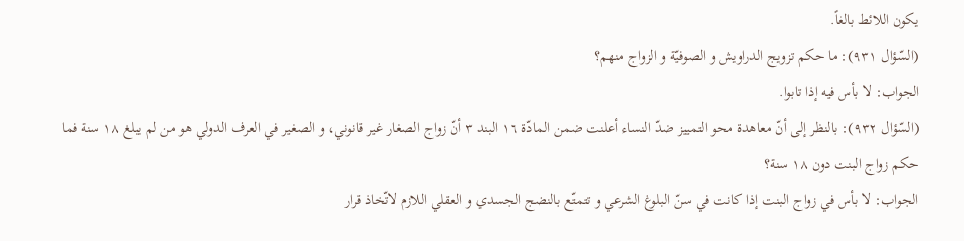يكون اللائط بالغاً.
(السّؤال ٩٣١): ما حكم تزويج الدراويش و الصوفيّة و الزواج منهم؟
الجواب: لا بأس فيه إذا تابوا.
(السّؤال ٩٣٢): بالنظر إلى أنّ معاهدة محو التمييز ضدّ النساء أعلنت ضمن المادّة ١٦ البند ٣ أنّ زواج الصغار غير قانوني، و الصغير في العرف الدولي هو من لم يبلغ ١٨ سنة فما حكم زواج البنت دون ١٨ سنة؟
الجواب: لا بأس في زواج البنت إذا كانت في سنّ البلوغ الشرعي و تتمتّع بالنضج الجسدي و العقلي اللازم لاتّخاذ قرار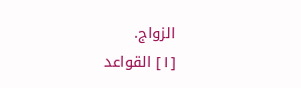الزواج.
[١] القواعد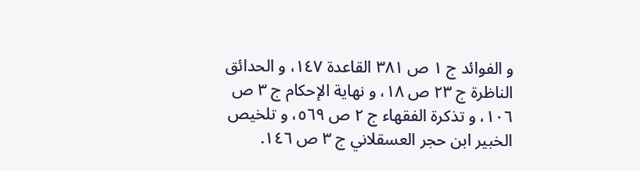و الفوائد ج ١ ص ٣٨١ القاعدة ١٤٧، و الحدائق الناظرة ج ٢٣ ص ١٨، و نهاية الإحكام ج ٣ ص ١٠٦، و تذكرة الفقهاء ج ٢ ص ٥٦٩، و تلخيص الخبير ابن حجر العسقلاني ج ٣ ص ١٤٦.